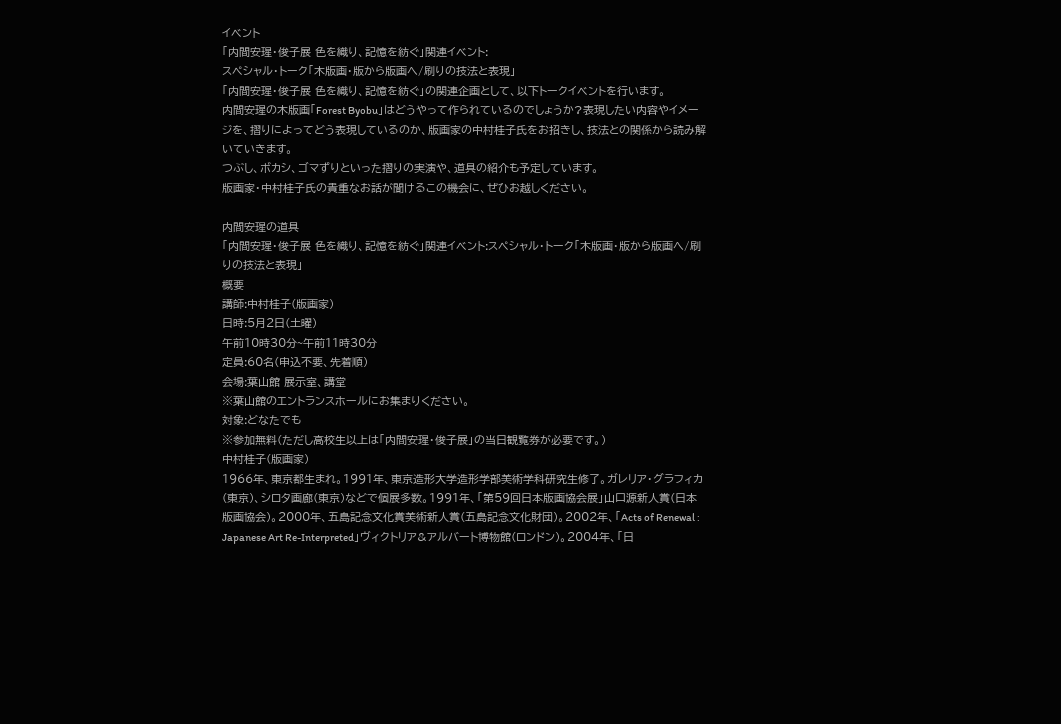イベント
「内間安瑆・俊子展 色を織り、記憶を紡ぐ」関連イベント:
スペシャル・トーク「木版画・版から版画へ/刷りの技法と表現」
「内間安瑆・俊子展 色を織り、記憶を紡ぐ」の関連企画として、以下トークイベントを行います。
内間安瑆の木版画「Forest Byobu」はどうやって作られているのでしょうか?表現したい内容やイメージを、摺りによってどう表現しているのか、版画家の中村桂子氏をお招きし、技法との関係から読み解いていきます。
つぶし、ボカシ、ゴマずりといった摺りの実演や、道具の紹介も予定しています。
版画家・中村桂子氏の貴重なお話が聞けるこの機会に、ぜひお越しください。

内間安瑆の道具
「内間安瑆・俊子展 色を織り、記憶を紡ぐ」関連イベント:スペシャル・トーク「木版画・版から版画へ/刷りの技法と表現」
概要
講師:中村桂子(版画家)
日時:5月2日(土曜)
午前10時30分~午前11時30分
定員:60名(申込不要、先着順)
会場:葉山館 展示室、講堂
※葉山館のエントランスホールにお集まりください。
対象:どなたでも
※参加無料(ただし高校生以上は「内間安瑆・俊子展」の当日観覧券が必要です。)
中村桂子(版画家)
1966年、東京都生まれ。1991年、東京造形大学造形学部美術学科研究生修了。ガレリア・グラフィカ(東京)、シロタ画廊(東京)などで個展多数。1991年、「第59回日本版画協会展」山口源新人賞(日本版画協会)。2000年、五島記念文化賞美術新人賞(五島記念文化財団)。2002年、「Acts of Renewal : Japanese Art Re-Interpreted」ヴィクトリア&アルバート博物館(ロンドン)。2004年、「日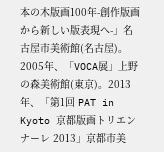本の木版画100年-創作版画から新しい版表現へ-」名古屋市美術館(名古屋)。2005年、「VOCA展」上野の森美術館(東京)。2013年、「第1回 PAT in Kyoto 京都版画トリエンナーレ 2013」京都市美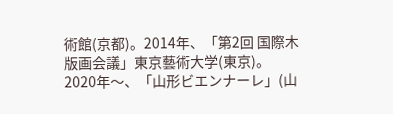術館(京都)。2014年、「第2回 国際木版画会議」東京藝術大学(東京)。2020年〜、「山形ビエンナーレ」(山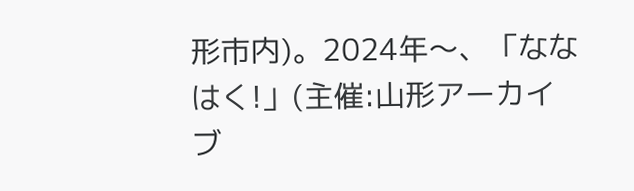形市内)。2024年〜、「ななはく!」(主催:山形アーカイブ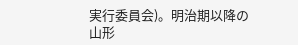実行委員会)。明治期以降の山形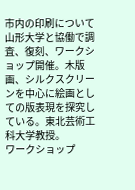市内の印刷について山形大学と協働で調査、復刻、ワークショップ開催。木版画、シルクスクリーンを中心に絵画としての版表現を探究している。東北芸術工科大学教授。
ワークショップ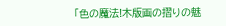「色の魔法!木版画の摺りの魅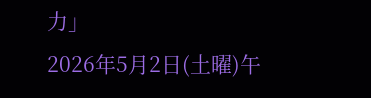力」
2026年5月2日(土曜)午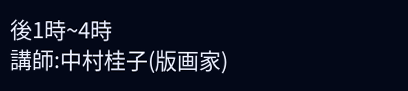後1時~4時
講師:中村桂子(版画家)